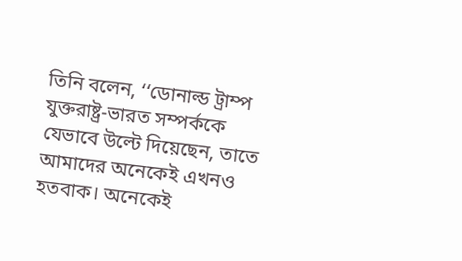তিনি বলেন, ‘‘ডোনাল্ড ট্রাম্প যুক্তরাষ্ট্র-ভারত সম্পর্ককে যেভাবে উল্টে দিয়েছেন, তাতে আমাদের অনেকেই এখনও হতবাক। অনেকেই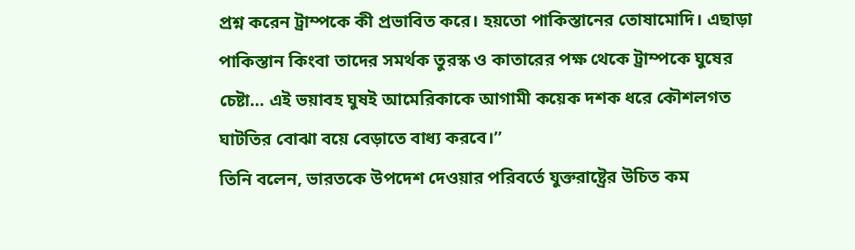প্রশ্ন করেন ট্রাম্পকে কী প্রভাবিত করে। হয়তো পাকিস্তানের তোষামোদি। এছাড়া পাকিস্তান কিংবা তাদের সমর্থক তুরস্ক ও কাতারের পক্ষ থেকে ট্রাম্পকে ঘুষের চেষ্টা… এই ভয়াবহ ঘুষই আমেরিকাকে আগামী কয়েক দশক ধরে কৌশলগত ঘাটতির বোঝা বয়ে বেড়াতে বাধ্য করবে।’’
তিনি বলেন, ভারতকে উপদেশ দেওয়ার পরিবর্তে যুক্তরাষ্ট্রের উচিত কম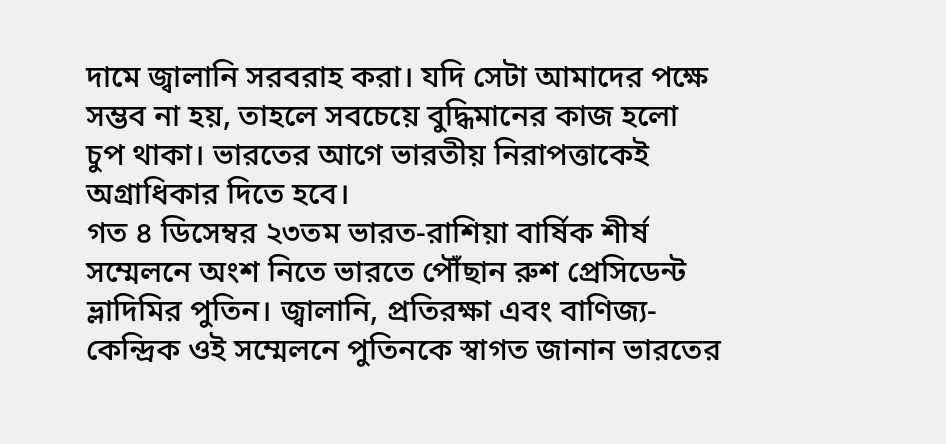দামে জ্বালানি সরবরাহ করা। যদি সেটা আমাদের পক্ষে সম্ভব না হয়, তাহলে সবচেয়ে বুদ্ধিমানের কাজ হলো চুপ থাকা। ভারতের আগে ভারতীয় নিরাপত্তাকেই অগ্রাধিকার দিতে হবে।
গত ৪ ডিসেম্বর ২৩তম ভারত-রাশিয়া বার্ষিক শীর্ষ সম্মেলনে অংশ নিতে ভারতে পৌঁছান রুশ প্রেসিডেন্ট ভ্লাদিমির পুতিন। জ্বালানি, প্রতিরক্ষা এবং বাণিজ্য-কেন্দ্রিক ওই সম্মেলনে পুতিনকে স্বাগত জানান ভারতের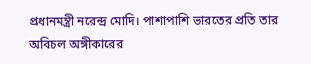প্রধানমন্ত্রী নরেন্দ্র মোদি। পাশাপাশি ভারতের প্রতি তার অবিচল অঙ্গীকারের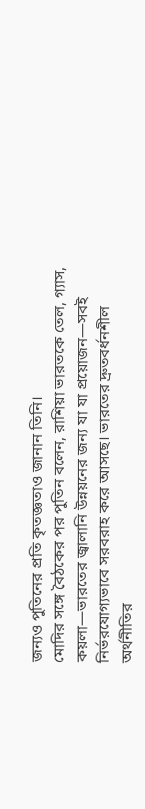জন্যও পুতিনের প্রতি কৃতজ্ঞতাও জানান তিনি।
মোদির সঙ্গে বৈঠকের পর পুতিন বলেন, রাশিয়া ভারতকে তেল, গ্যাস, কয়লা—ভারতের জ্বালানি উন্নয়নের জন্য যা যা প্রয়োজন—সবই নির্ভরযোগ্যভাবে সরবরাহ করে আসছে। ভারতের দ্রুতবর্ধনশীল অর্থনীতির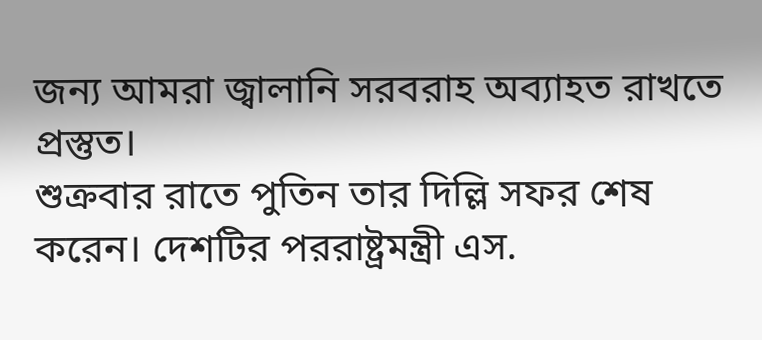জন্য আমরা জ্বালানি সরবরাহ অব্যাহত রাখতে প্রস্তুত।
শুক্রবার রাতে পুতিন তার দিল্লি সফর শেষ করেন। দেশটির পররাষ্ট্রমন্ত্রী এস.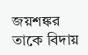জয়শঙ্কর তাকে বিদায়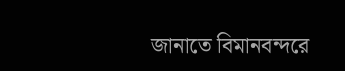জানাতে বিমানবন্দরে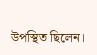উপস্থিত ছিলেন।